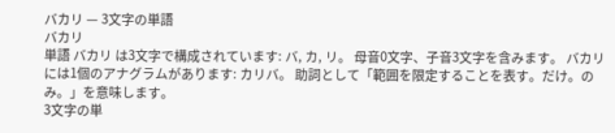バカリ — 3文字の単語
バカリ
単語 バカリ は3文字で構成されています: バ, カ, リ。 母音0文字、子音3文字を含みます。 バカリ には1個のアナグラムがあります: カリバ。 助詞として「範囲を限定することを表す。だけ。のみ。」を意味します。
3文字の単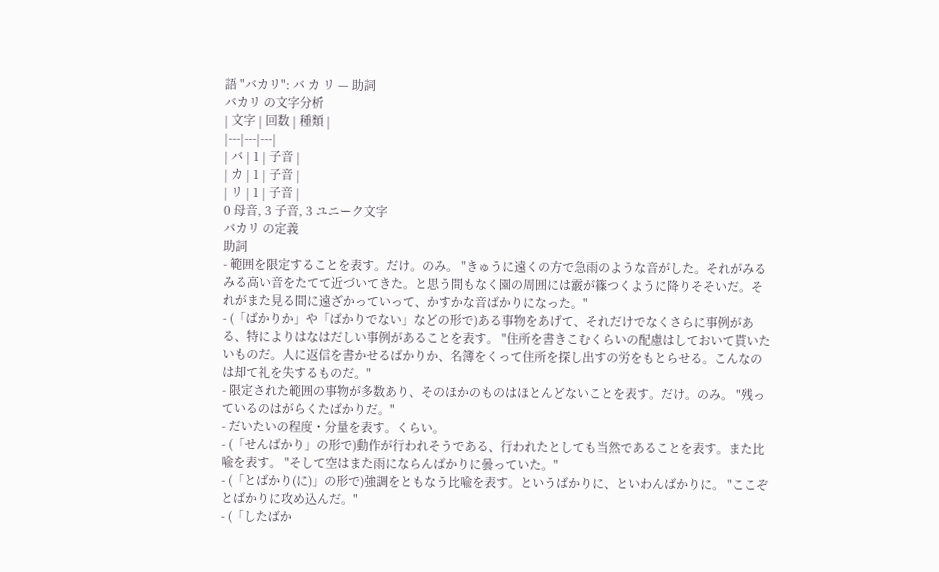語 "バカリ": バ カ リ — 助詞
バカリ の文字分析
| 文字 | 回数 | 種類 |
|---|---|---|
| バ | 1 | 子音 |
| カ | 1 | 子音 |
| リ | 1 | 子音 |
0 母音, 3 子音, 3 ユニーク文字
バカリ の定義
助詞
- 範囲を限定することを表す。だけ。のみ。 "きゅうに遠くの方で急雨のような音がした。それがみるみる高い音をたてて近づいてきた。と思う間もなく園の周囲には霰が篠つくように降りそそいだ。それがまた見る間に遠ざかっていって、かすかな音ばかりになった。"
- (「ばかりか」や「ばかりでない」などの形で)ある事物をあげて、それだけでなくさらに事例がある、特によりはなはだしい事例があることを表す。 "住所を書きこむくらいの配慮はしておいて貰いたいものだ。人に返信を書かせるばかりか、名簿をくって住所を探し出すの労をもとらせる。こんなのは却て礼を失するものだ。"
- 限定された範囲の事物が多数あり、そのほかのものはほとんどないことを表す。だけ。のみ。 "残っているのはがらくたばかりだ。"
- だいたいの程度・分量を表す。くらい。
- (「せんばかり」の形で)動作が行われそうである、行われたとしても当然であることを表す。また比喩を表す。 "そして空はまた雨にならんばかりに曇っていた。"
- (「とばかり(に)」の形で)強調をともなう比喩を表す。というばかりに、といわんばかりに。 "ここぞとばかりに攻め込んだ。"
- (「したばか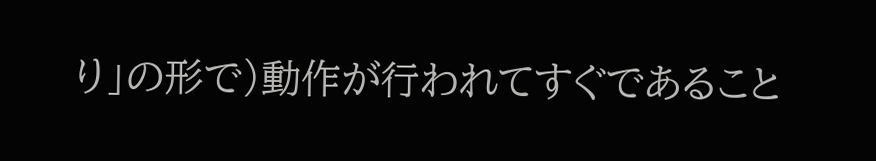り」の形で)動作が行われてすぐであること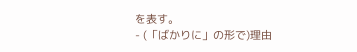を表す。
- (「ばかりに」の形で)理由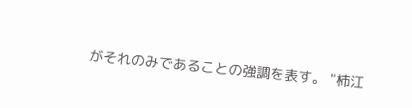がそれのみであることの強調を表す。 "柿江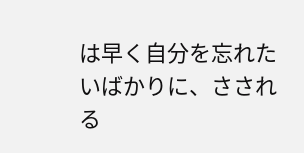は早く自分を忘れたいばかりに、さされる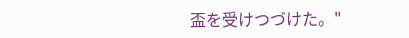盃を受けつづけた。"